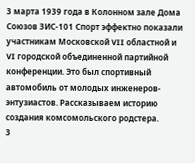3 марта 1939 года в Колонном зале Дома Союзов ЗИС-101 Спорт эффектно показали участникам Московской VII областной и VI городской объединенной партийной конференции. Это был спортивный автомобиль от молодых инженеров-энтузиастов. Рассказываем историю создания комсомольского родстера.
3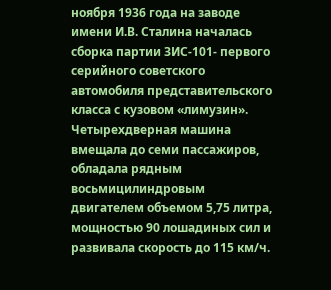ноября 1936 года на заводе имени И.В. Сталина началась сборка партии ЗИС-101- первого серийного советского автомобиля представительского класса с кузовом «лимузин». Четырехдверная машина вмещала до семи пассажиров, обладала рядным восьмицилиндровым двигателем объемом 5,75 литра, мощностью 90 лошадиных сил и развивала скорость до 115 км/ч.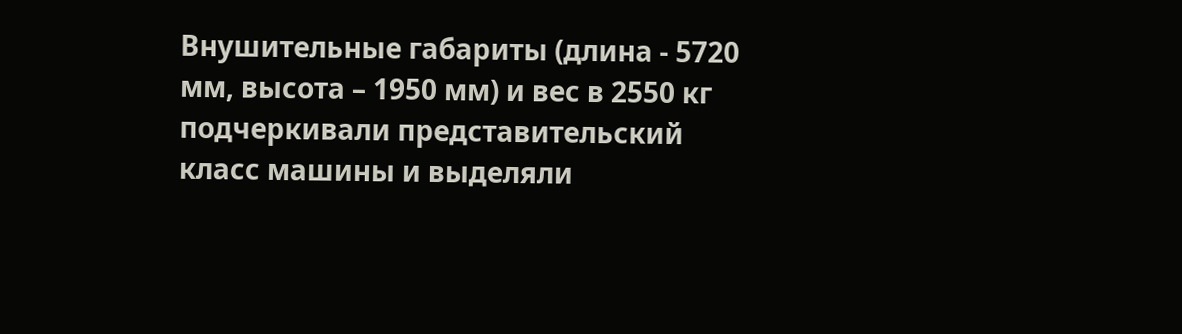Внушительные габариты (длина - 5720 мм, высота – 1950 мм) и вес в 2550 кг подчеркивали представительский класс машины и выделяли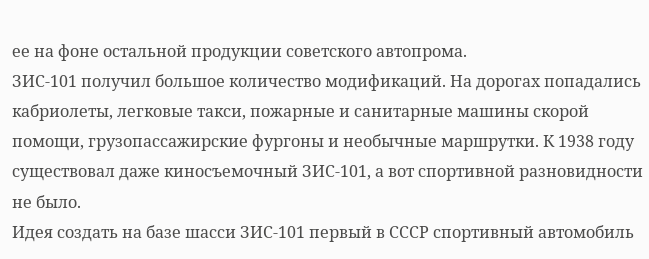ее на фоне остальной продукции советского автопрома.
ЗИС-101 получил большое количество модификаций. На дорогах попадались кабриолеты, легковые такси, пожарные и санитарные машины скорой помощи, грузопассажирские фургоны и необычные маршрутки. К 1938 году существовал даже киносъемочный ЗИС-101, а вот спортивной разновидности не было.
Идея создать на базе шасси ЗИС-101 первый в СССР спортивный автомобиль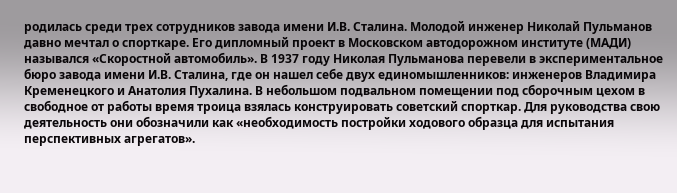родилась среди трех сотрудников завода имени И.В. Сталина. Молодой инженер Николай Пульманов давно мечтал о спорткаре. Его дипломный проект в Московском автодорожном институте (МАДИ) назывался «Скоростной автомобиль». В 1937 году Николая Пульманова перевели в экспериментальное бюро завода имени И.В. Сталина, где он нашел себе двух единомышленников: инженеров Владимира Кременецкого и Анатолия Пухалина. В небольшом подвальном помещении под сборочным цехом в свободное от работы время троица взялась конструировать советский спорткар. Для руководства свою деятельность они обозначили как «необходимость постройки ходового образца для испытания перспективных агрегатов».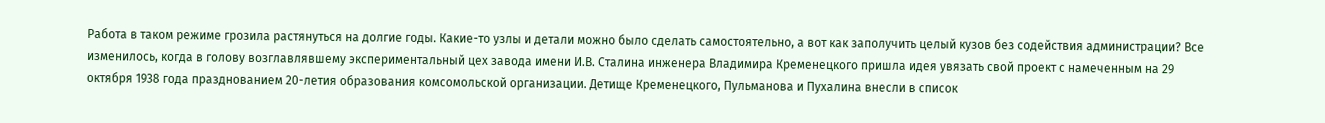Работа в таком режиме грозила растянуться на долгие годы. Какие-то узлы и детали можно было сделать самостоятельно, а вот как заполучить целый кузов без содействия администрации? Все изменилось, когда в голову возглавлявшему экспериментальный цех завода имени И.В. Сталина инженера Владимира Кременецкого пришла идея увязать свой проект с намеченным на 29 октября 1938 года празднованием 20-летия образования комсомольской организации. Детище Кременецкого, Пульманова и Пухалина внесли в список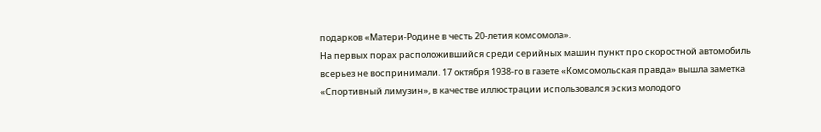подарков «Матери-Родине в честь 20-летия комсомола».
На первых порах расположившийся среди серийных машин пункт про скоростной автомобиль всерьез не воспринимали. 17 октября 1938-го в газете «Комсомольская правда» вышла заметка «Спортивный лимузин», в качестве иллюстрации использовался эскиз молодого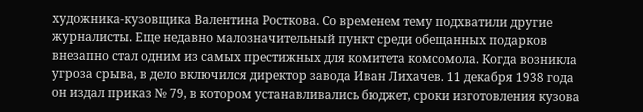художника-кузовщика Валентина Росткова. Со временем тему подхватили другие журналисты. Еще недавно малозначительный пункт среди обещанных подарков внезапно стал одним из самых престижных для комитета комсомола. Когда возникла угроза срыва, в дело включился директор завода Иван Лихачев. 11 декабря 1938 года он издал приказ № 79, в котором устанавливались бюджет, сроки изготовления кузова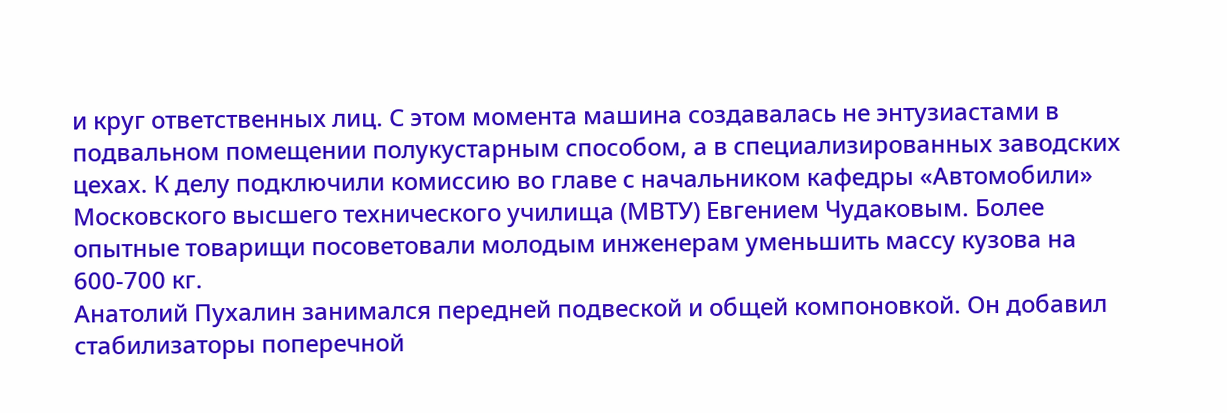и круг ответственных лиц. С этом момента машина создавалась не энтузиастами в подвальном помещении полукустарным способом, а в специализированных заводских цехах. К делу подключили комиссию во главе с начальником кафедры «Автомобили» Московского высшего технического училища (МВТУ) Евгением Чудаковым. Более опытные товарищи посоветовали молодым инженерам уменьшить массу кузова на 600-700 кг.
Анатолий Пухалин занимался передней подвеской и общей компоновкой. Он добавил стабилизаторы поперечной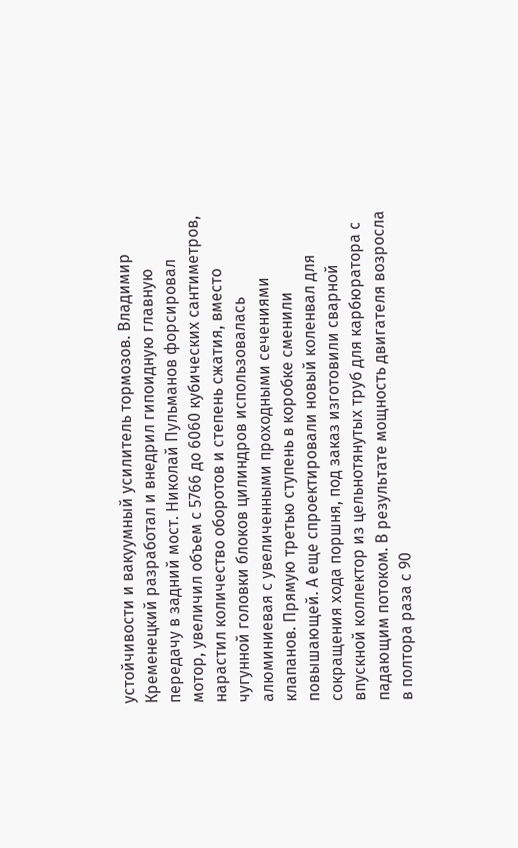устойчивости и вакуумный усилитель тормозов. Владимир Кременецкий разработал и внедрил гипоидную главную передачу в задний мост. Николай Пульманов форсировал мотор, увеличил объем с 5766 до 6060 кубических сантиметров, нарастил количество оборотов и степень сжатия, вместо чугунной головки блоков цилиндров использовалась алюминиевая с увеличенными проходными сечениями клапанов. Прямую третью ступень в коробке сменили повышающей. А еще спроектировали новый коленвал для сокращения хода поршня, под заказ изготовили сварной впускной коллектор из цельнотянутых труб для карбюратора с падающим потоком. В результате мощность двигателя возросла в полтора раза с 90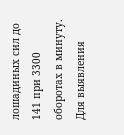лошадиных сил до 141 при 3300 оборотах в минуту. Для выявления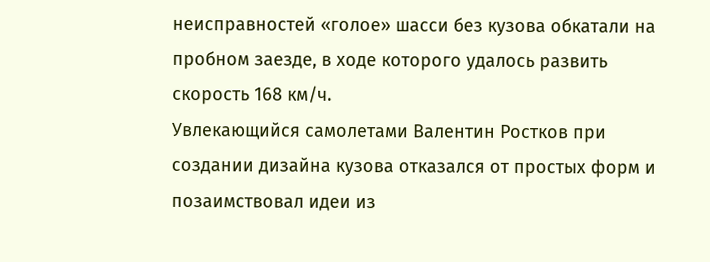неисправностей «голое» шасси без кузова обкатали на пробном заезде, в ходе которого удалось развить скорость 168 км/ч.
Увлекающийся самолетами Валентин Ростков при создании дизайна кузова отказался от простых форм и позаимствовал идеи из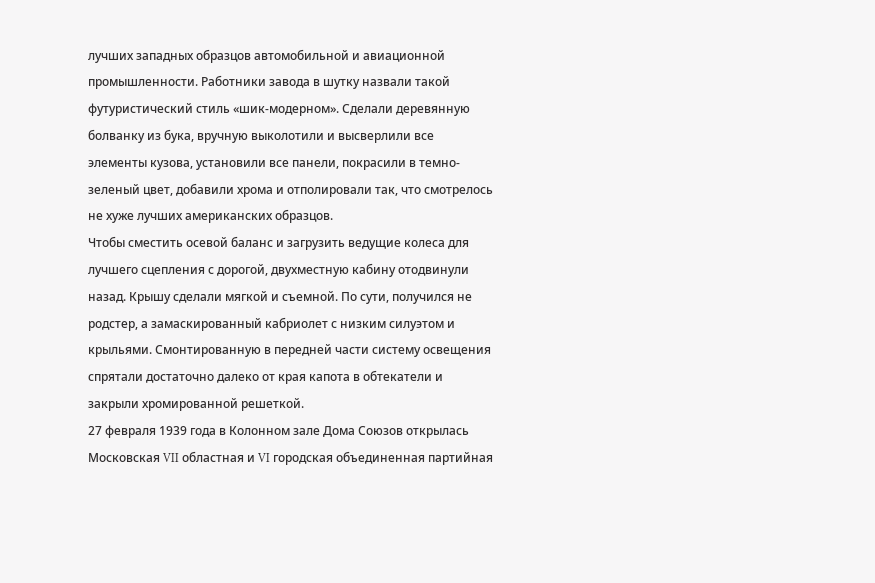лучших западных образцов автомобильной и авиационной промышленности. Работники завода в шутку назвали такой футуристический стиль «шик-модерном». Сделали деревянную болванку из бука, вручную выколотили и высверлили все элементы кузова, установили все панели, покрасили в темно-зеленый цвет, добавили хрома и отполировали так, что смотрелось не хуже лучших американских образцов.
Чтобы сместить осевой баланс и загрузить ведущие колеса для лучшего сцепления с дорогой, двухместную кабину отодвинули назад. Крышу сделали мягкой и съемной. По сути, получился не родстер, а замаскированный кабриолет с низким силуэтом и крыльями. Смонтированную в передней части систему освещения спрятали достаточно далеко от края капота в обтекатели и закрыли хромированной решеткой.
27 февраля 1939 года в Колонном зале Дома Союзов открылась Московская VII областная и VI городская объединенная партийная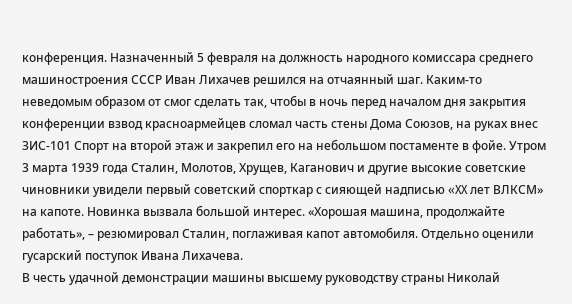конференция. Назначенный 5 февраля на должность народного комиссара среднего машиностроения СССР Иван Лихачев решился на отчаянный шаг. Каким-то неведомым образом от смог сделать так, чтобы в ночь перед началом дня закрытия конференции взвод красноармейцев сломал часть стены Дома Союзов, на руках внес ЗИС-101 Спорт на второй этаж и закрепил его на небольшом постаменте в фойе. Утром 3 марта 1939 года Сталин, Молотов, Хрущев, Каганович и другие высокие советские чиновники увидели первый советский спорткар с сияющей надписью «XX лет ВЛКСМ» на капоте. Новинка вызвала большой интерес. «Хорошая машина, продолжайте работать», – резюмировал Сталин, поглаживая капот автомобиля. Отдельно оценили гусарский поступок Ивана Лихачева.
В честь удачной демонстрации машины высшему руководству страны Николай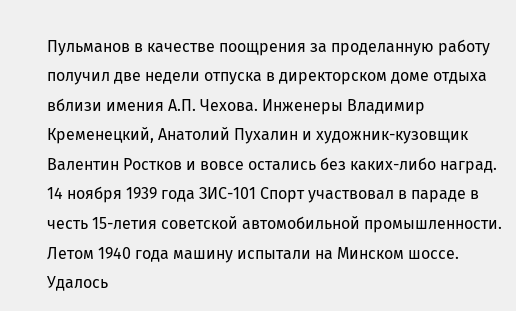Пульманов в качестве поощрения за проделанную работу получил две недели отпуска в директорском доме отдыха вблизи имения А.П. Чехова. Инженеры Владимир Кременецкий, Анатолий Пухалин и художник-кузовщик Валентин Ростков и вовсе остались без каких-либо наград.
14 ноября 1939 года ЗИС-101 Спорт участвовал в параде в честь 15-летия советской автомобильной промышленности. Летом 1940 года машину испытали на Минском шоссе. Удалось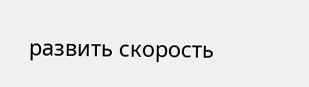развить скорость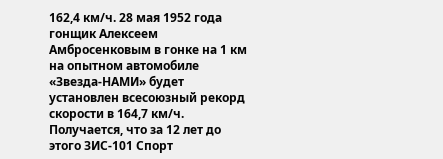162,4 км/ч. 28 мая 1952 года гонщик Алексеем Амбросенковым в гонке на 1 км на опытном автомобиле «Звезда-НАМИ» будет установлен всесоюзный рекорд скорости в 164,7 км/ч. Получается, что за 12 лет до этого ЗИС-101 Спорт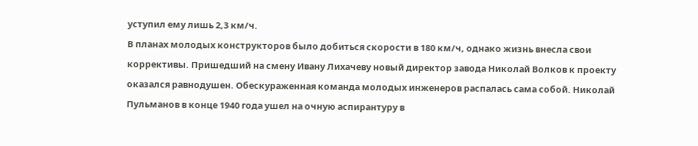уступил ему лишь 2,3 км/ч.
В планах молодых конструкторов было добиться скорости в 180 км/ч, однако жизнь внесла свои коррективы. Пришедший на смену Ивану Лихачеву новый директор завода Николай Волков к проекту оказался равнодушен. Обескураженная команда молодых инженеров распалась сама собой. Николай Пульманов в конце 1940 года ушел на очную аспирантуру в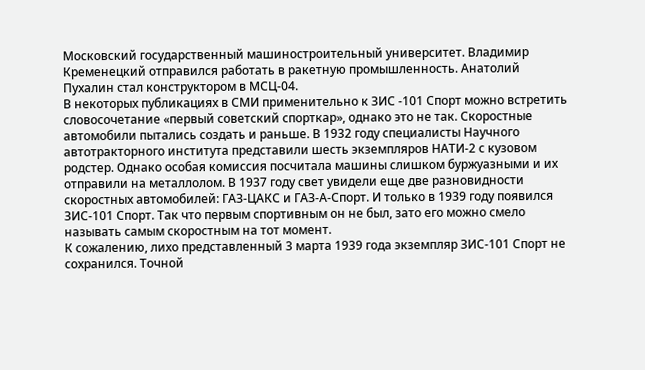Московский государственный машиностроительный университет. Владимир Кременецкий отправился работать в ракетную промышленность. Анатолий Пухалин стал конструктором в МСЦ-04.
В некоторых публикациях в СМИ применительно к ЗИС -101 Спорт можно встретить словосочетание «первый советский спорткар», однако это не так. Скоростные автомобили пытались создать и раньше. В 1932 году специалисты Научного автотракторного института представили шесть экземпляров НАТИ-2 с кузовом родстер. Однако особая комиссия посчитала машины слишком буржуазными и их отправили на металлолом. В 1937 году свет увидели еще две разновидности скоростных автомобилей: ГАЗ-ЦАКС и ГАЗ-А-Спорт. И только в 1939 году появился ЗИС-101 Спорт. Так что первым спортивным он не был, зато его можно смело называть самым скоростным на тот момент.
К сожалению, лихо представленный 3 марта 1939 года экземпляр ЗИС-101 Спорт не сохранился. Точной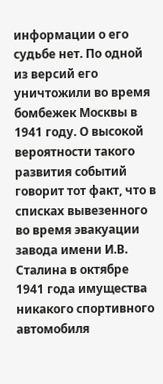информации о его судьбе нет. По одной из версий его уничтожили во время бомбежек Москвы в 1941 году. О высокой вероятности такого развития событий говорит тот факт, что в списках вывезенного во время эвакуации завода имени И.В. Сталина в октябре 1941 года имущества никакого спортивного автомобиля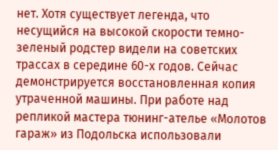нет. Хотя существует легенда, что несущийся на высокой скорости темно-зеленый родстер видели на советских трассах в середине 60-х годов. Сейчас демонстрируется восстановленная копия утраченной машины. При работе над репликой мастера тюнинг-ателье «Молотов гараж» из Подольска использовали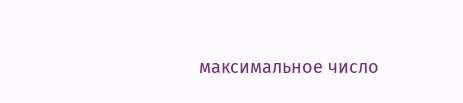максимальное число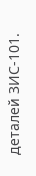деталей ЗИС-101.